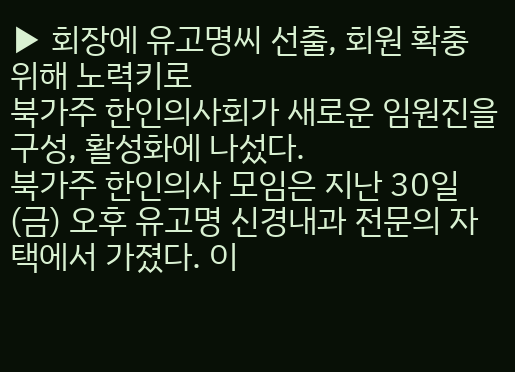▶ 회장에 유고명씨 선출, 회원 확충 위해 노력키로
북가주 한인의사회가 새로운 임원진을 구성, 활성화에 나섰다.
북가주 한인의사 모임은 지난 30일(금) 오후 유고명 신경내과 전문의 자택에서 가졌다. 이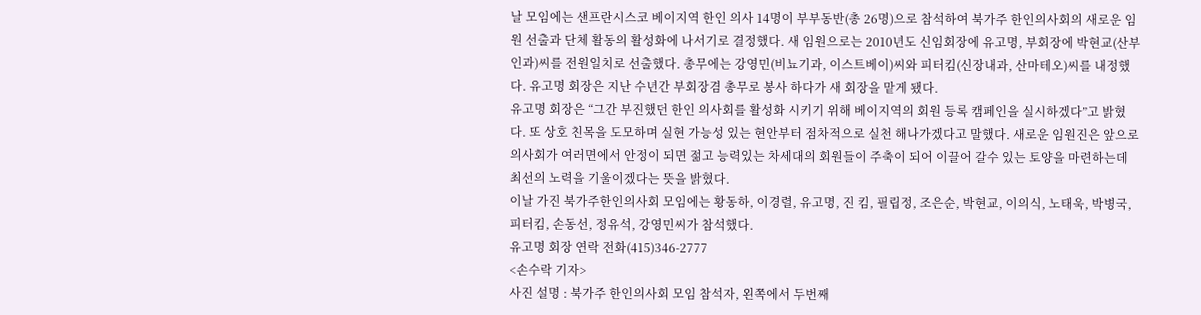날 모임에는 샌프란시스코 베이지역 한인 의사 14명이 부부동반(총 26명)으로 참석하여 북가주 한인의사회의 새로운 임원 선출과 단체 활동의 활성화에 나서기로 결정했다. 새 임원으로는 2010년도 신임회장에 유고명, 부회장에 박현교(산부인과)씨를 전원일치로 선출했다. 총무에는 강영민(비뇨기과, 이스트베이)씨와 피터킴(신장내과, 산마테오)씨를 내정했다. 유고명 회장은 지난 수년간 부회장겸 총무로 봉사 하다가 새 회장을 맡게 됐다.
유고명 회장은 “그간 부진했던 한인 의사회를 활성화 시키기 위해 베이지역의 회원 등록 캠페인을 실시하겠다”고 밝혔다. 또 상호 친목을 도모하며 실현 가능성 있는 현안부터 점차적으로 실천 해나가겠다고 말했다. 새로운 임원진은 앞으로 의사회가 여러면에서 안정이 되면 젊고 능력있는 차세대의 회원들이 주축이 되어 이끌어 갈수 있는 토양을 마련하는데 최선의 노력을 기울이겠다는 뜻을 밝혔다.
이날 가진 북가주한인의사회 모임에는 황동하, 이경렬, 유고명, 진 킴, 필립정, 조은순, 박현교, 이의식, 노태욱, 박병국, 피터킴, 손동선, 정유석, 강영민씨가 참석했다.
유고명 회장 연락 전화(415)346-2777
<손수락 기자>
사진 설명 : 북가주 한인의사회 모임 참석자, 왼쪽에서 두번째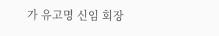가 유고명 신임 회장